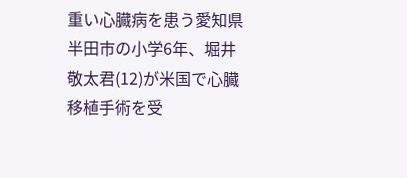重い心臓病を患う愛知県半田市の小学6年、堀井敬太君(12)が米国で心臓移植手術を受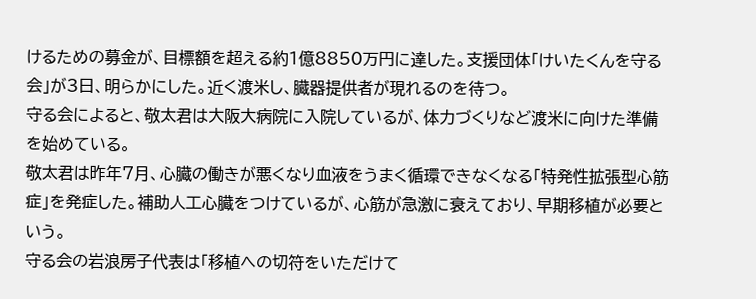けるための募金が、目標額を超える約1億8850万円に達した。支援団体「けいたくんを守る会」が3日、明らかにした。近く渡米し、臓器提供者が現れるのを待つ。
守る会によると、敬太君は大阪大病院に入院しているが、体力づくりなど渡米に向けた準備を始めている。
敬太君は昨年7月、心臓の働きが悪くなり血液をうまく循環できなくなる「特発性拡張型心筋症」を発症した。補助人工心臓をつけているが、心筋が急激に衰えており、早期移植が必要という。
守る会の岩浪房子代表は「移植への切符をいただけて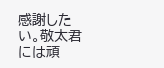感謝したい。敬太君には頑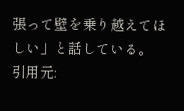張って壁を乗り越えてほしい」と話している。
引用元: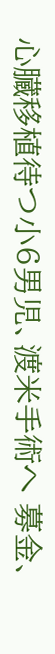心臓移植待つ小6男児、渡米手術へ 募金、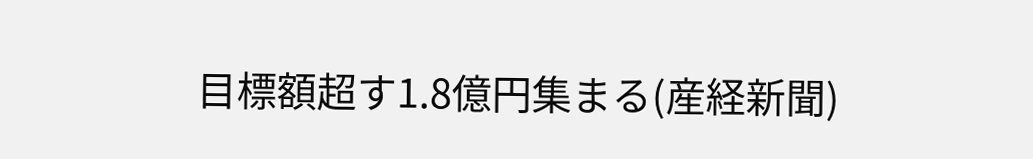目標額超す1.8億円集まる(産経新聞)